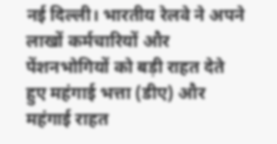नई दिल्ली। भारतीय रेलवे ने अपने लाखों कर्मचारियों और पेंशनभोगियों को बड़ी राहत देते हुए महंगाई भत्ता (डीए) और महंगाई राहत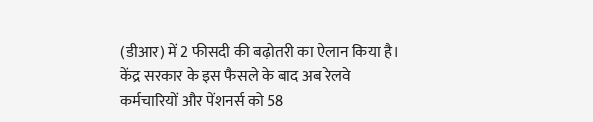(डीआर) में 2 फीसदी की बढ़ोतरी का ऐलान किया है। केंद्र सरकार के इस फैसले के बाद अब रेलवे कर्मचारियों और पेंशनर्स को 58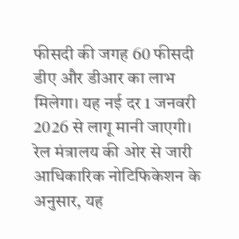फीसदी की जगह 60 फीसदी डीए और डीआर का लाभ मिलेगा। यह नई दर 1 जनवरी 2026 से लागू मानी जाएगी।
रेल मंत्रालय की ओर से जारी आधिकारिक नोटिफिकेशन के अनुसार, यह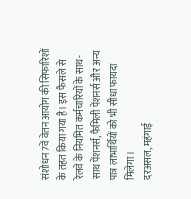संशोधन 7वें वेतन आयोग की सिफारिशों के तहत किया गया है। इस फैसले से रेलवे के नियमित कर्मचारियों के साथ-साथ पेंशनर्स, फैमिली पेंशनर्स और अन्य पात्र लाभार्थियों को भी सीधा फायदा मिलेगा।
दरअसल, महंगाई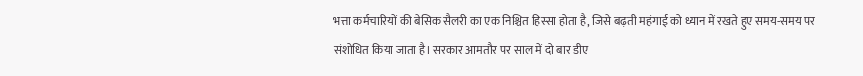भत्ता कर्मचारियों की बेसिक सैलरी का एक निश्चित हिस्सा होता है, जिसे बढ़ती महंगाई को ध्यान में रखते हुए समय-समय पर संशोधित किया जाता है। सरकार आमतौर पर साल में दो बार डीए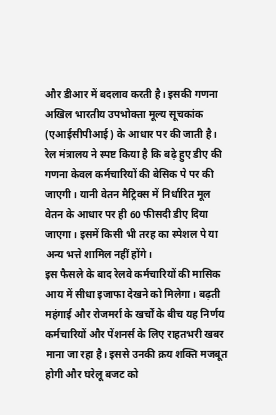और डीआर में बदलाव करती है। इसकी गणना अखिल भारतीय उपभोक्ता मूल्य सूचकांक (एआईसीपीआई) के आधार पर की जाती है।
रेल मंत्रालय ने स्पष्ट किया है कि बढ़े हुए डीए की गणना केवल कर्मचारियों की बेसिक पे पर की जाएगी। यानी वेतन मैट्रिक्स में निर्धारित मूल वेतन के आधार पर ही 60 फीसदी डीए दिया जाएगा। इसमें किसी भी तरह का स्पेशल पे या अन्य भत्ते शामिल नहीं होंगे।
इस फैसले के बाद रेलवे कर्मचारियों की मासिक आय में सीधा इजाफा देखने को मिलेगा। बढ़ती महंगाई और रोजमर्रा के खर्चों के बीच यह निर्णय कर्मचारियों और पेंशनर्स के लिए राहतभरी खबर माना जा रहा है। इससे उनकी क्रय शक्ति मजबूत होगी और घरेलू बजट को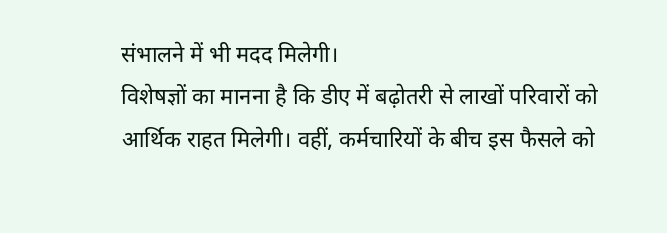संभालने में भी मदद मिलेगी।
विशेषज्ञों का मानना है कि डीए में बढ़ोतरी से लाखों परिवारों को आर्थिक राहत मिलेगी। वहीं, कर्मचारियों के बीच इस फैसले को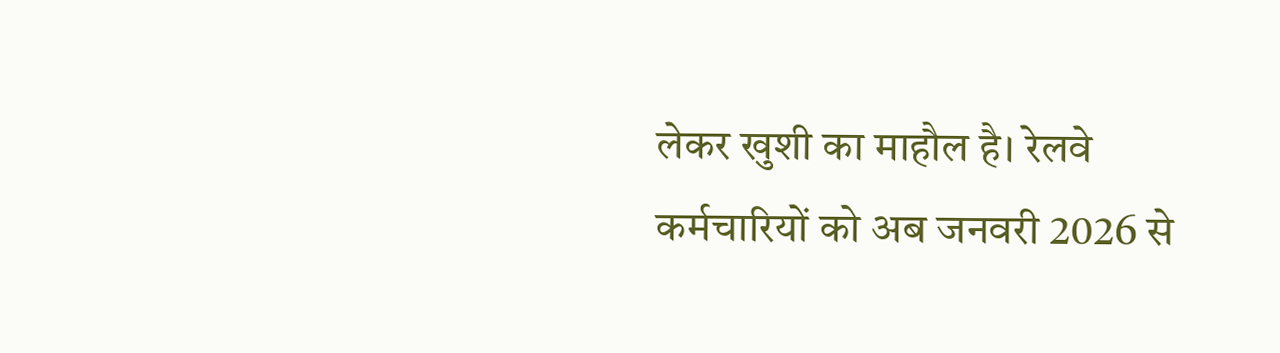लेकर खुशी का माहौल है। रेलवे कर्मचारियों को अब जनवरी 2026 से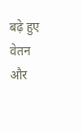बढ़े हुए वेतन और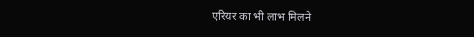एरियर का भी लाभ मिलने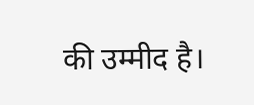की उम्मीद है।